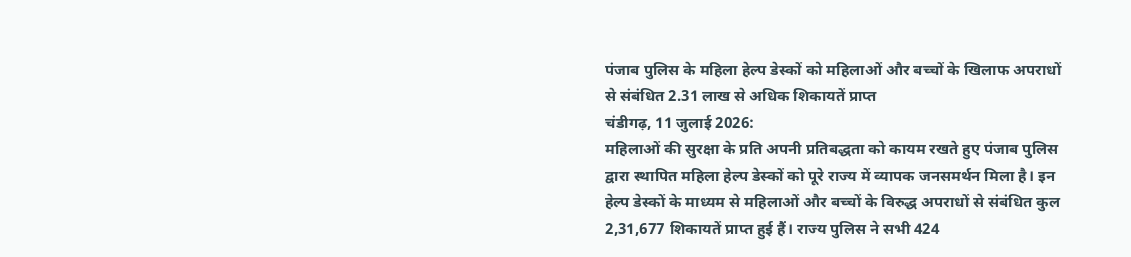पंजाब पुलिस के महिला हेल्प डेस्कों को महिलाओं और बच्चों के खिलाफ अपराधों से संबंधित 2.31 लाख से अधिक शिकायतें प्राप्त
चंडीगढ़, 11 जुलाई 2026:
महिलाओं की सुरक्षा के प्रति अपनी प्रतिबद्धता को कायम रखते हुए पंजाब पुलिस द्वारा स्थापित महिला हेल्प डेस्कों को पूरे राज्य में व्यापक जनसमर्थन मिला है। इन हेल्प डेस्कों के माध्यम से महिलाओं और बच्चों के विरुद्ध अपराधों से संबंधित कुल 2,31,677 शिकायतें प्राप्त हुई हैं। राज्य पुलिस ने सभी 424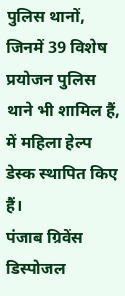पुलिस थानों, जिनमें 39 विशेष प्रयोजन पुलिस थाने भी शामिल हैं, में महिला हेल्प डेस्क स्थापित किए हैं।
पंजाब ग्रिवेंस डिस्पोजल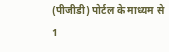(पीजीडी) पोर्टल के माध्यम से 1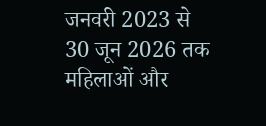जनवरी 2023 से 30 जून 2026 तक महिलाओं और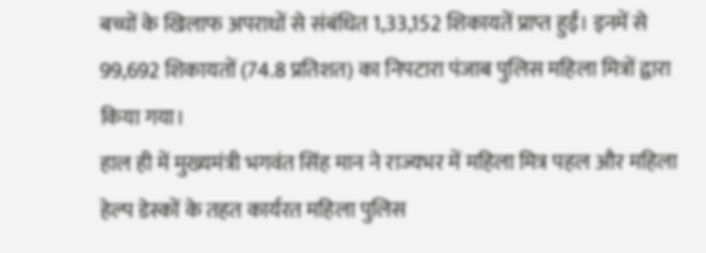बच्चों के खिलाफ अपराधों से संबंधित 1,33,152 शिकायतें प्राप्त हुईं। इनमें से 99,692 शिकायतों (74.8 प्रतिशत) का निपटारा पंजाब पुलिस महिला मित्रों द्वारा किया गया।
हाल ही में मुख्यमंत्री भगवंत सिंह मान ने राज्यभर में महिला मित्र पहल और महिला हेल्प डेस्कों के तहत कार्यरत महिला पुलिस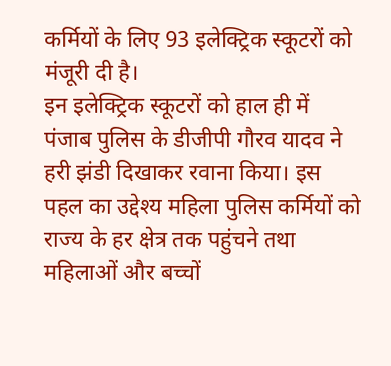कर्मियों के लिए 93 इलेक्ट्रिक स्कूटरों को मंजूरी दी है।
इन इलेक्ट्रिक स्कूटरों को हाल ही में पंजाब पुलिस के डीजीपी गौरव यादव ने हरी झंडी दिखाकर रवाना किया। इस पहल का उद्देश्य महिला पुलिस कर्मियों को राज्य के हर क्षेत्र तक पहुंचने तथा महिलाओं और बच्चों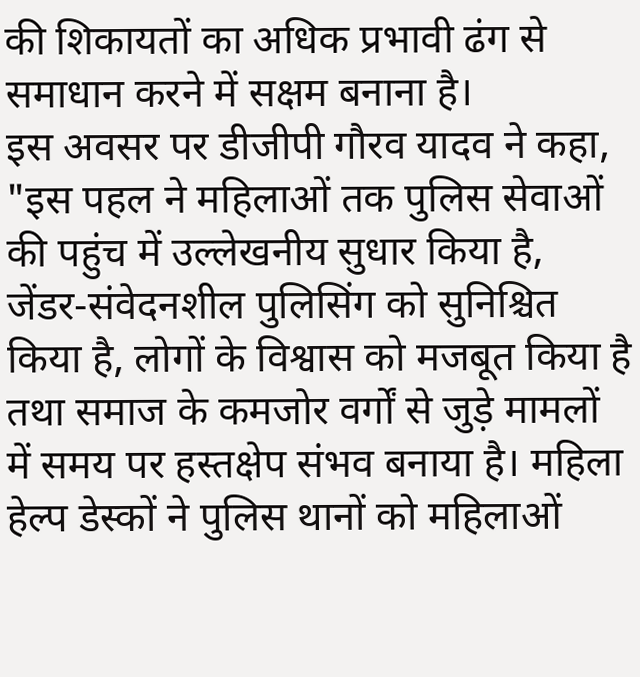की शिकायतों का अधिक प्रभावी ढंग से समाधान करने में सक्षम बनाना है।
इस अवसर पर डीजीपी गौरव यादव ने कहा, "इस पहल ने महिलाओं तक पुलिस सेवाओं की पहुंच में उल्लेखनीय सुधार किया है, जेंडर-संवेदनशील पुलिसिंग को सुनिश्चित किया है, लोगों के विश्वास को मजबूत किया है तथा समाज के कमजोर वर्गों से जुड़े मामलों में समय पर हस्तक्षेप संभव बनाया है। महिला हेल्प डेस्कों ने पुलिस थानों को महिलाओं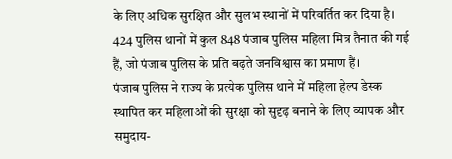के लिए अधिक सुरक्षित और सुलभ स्थानों में परिवर्तित कर दिया है। 424 पुलिस थानों में कुल 848 पंजाब पुलिस महिला मित्र तैनात की गई हैं, जो पंजाब पुलिस के प्रति बढ़ते जनविश्वास का प्रमाण हैं।
पंजाब पुलिस ने राज्य के प्रत्येक पुलिस थाने में महिला हेल्प डेस्क स्थापित कर महिलाओं की सुरक्षा को सुदृढ़ बनाने के लिए व्यापक और समुदाय-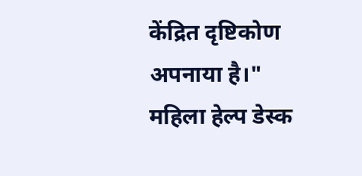केंद्रित दृष्टिकोण अपनाया है।"
महिला हेल्प डेस्क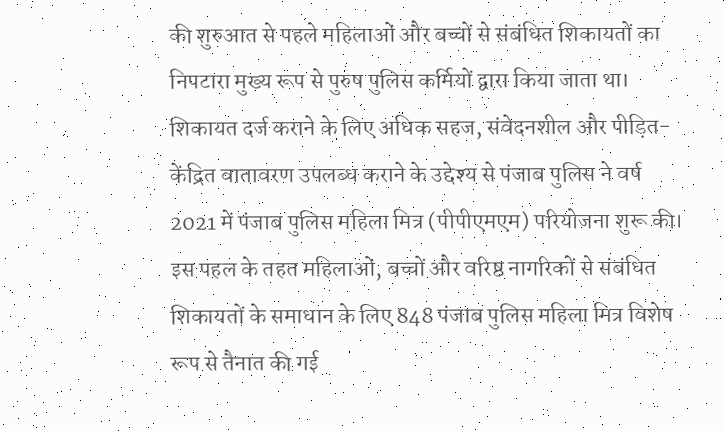की शुरुआत से पहले महिलाओं और बच्चों से संबंधित शिकायतों का निपटारा मुख्य रूप से पुरुष पुलिस कर्मियों द्वारा किया जाता था। शिकायत दर्ज कराने के लिए अधिक सहज, संवेदनशील और पीड़ित-केंद्रित वातावरण उपलब्ध कराने के उद्देश्य से पंजाब पुलिस ने वर्ष 2021 में पंजाब पुलिस महिला मित्र (पीपीएमएम) परियोजना शुरू की।
इस पहल के तहत महिलाओं, बच्चों और वरिष्ठ नागरिकों से संबंधित शिकायतों के समाधान के लिए 848 पंजाब पुलिस महिला मित्र विशेष रूप से तैनात की गई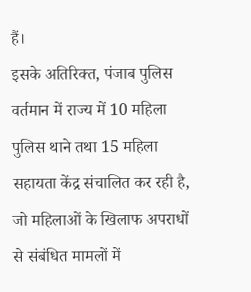हैं।
इसके अतिरिक्त, पंजाब पुलिस वर्तमान में राज्य में 10 महिला पुलिस थाने तथा 15 महिला सहायता केंद्र संचालित कर रही है, जो महिलाओं के खिलाफ अपराधों से संबंधित मामलों में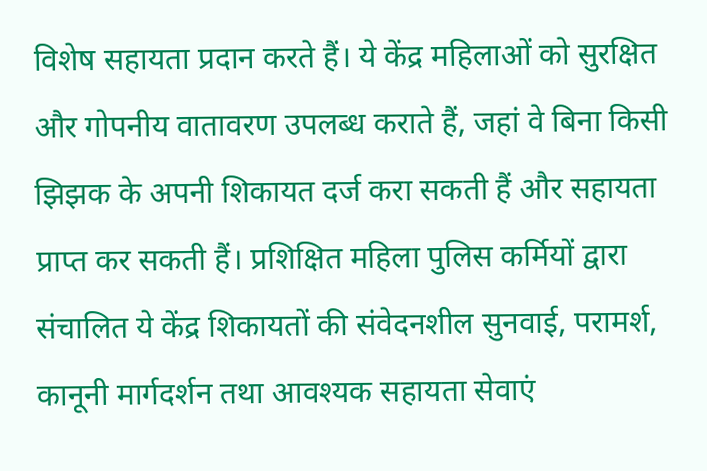विशेष सहायता प्रदान करते हैं। ये केंद्र महिलाओं को सुरक्षित और गोपनीय वातावरण उपलब्ध कराते हैं, जहां वे बिना किसी झिझक के अपनी शिकायत दर्ज करा सकती हैं और सहायता प्राप्त कर सकती हैं। प्रशिक्षित महिला पुलिस कर्मियों द्वारा संचालित ये केंद्र शिकायतों की संवेदनशील सुनवाई, परामर्श, कानूनी मार्गदर्शन तथा आवश्यक सहायता सेवाएं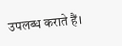उपलब्ध कराते हैं।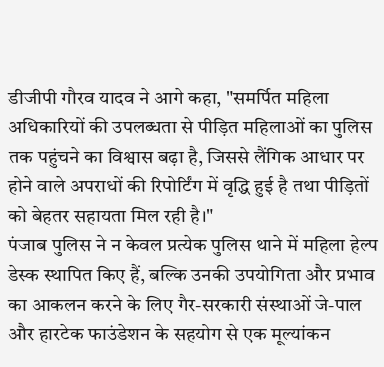डीजीपी गौरव यादव ने आगे कहा, "समर्पित महिला अधिकारियों की उपलब्धता से पीड़ित महिलाओं का पुलिस तक पहुंचने का विश्वास बढ़ा है, जिससे लैंगिक आधार पर होने वाले अपराधों की रिपोर्टिंग में वृद्धि हुई है तथा पीड़ितों को बेहतर सहायता मिल रही है।"
पंजाब पुलिस ने न केवल प्रत्येक पुलिस थाने में महिला हेल्प डेस्क स्थापित किए हैं, बल्कि उनकी उपयोगिता और प्रभाव का आकलन करने के लिए गैर-सरकारी संस्थाओं जे-पाल और हारटेक फाउंडेशन के सहयोग से एक मूल्यांकन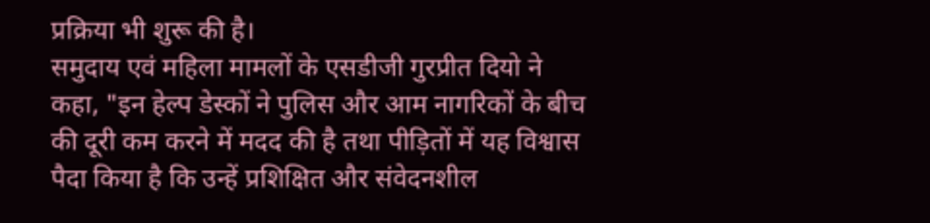प्रक्रिया भी शुरू की है।
समुदाय एवं महिला मामलों के एसडीजी गुरप्रीत दियो ने कहा, "इन हेल्प डेस्कों ने पुलिस और आम नागरिकों के बीच की दूरी कम करने में मदद की है तथा पीड़ितों में यह विश्वास पैदा किया है कि उन्हें प्रशिक्षित और संवेदनशील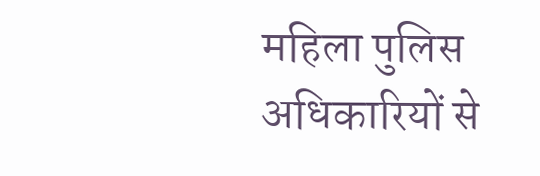महिला पुलिस अधिकारियों से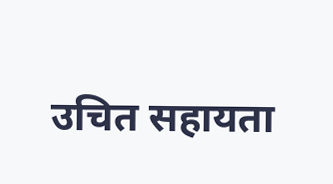उचित सहायता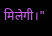मिलेगी।"